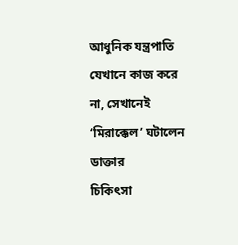আধুনিক যন্ত্রপাতি যেখানে কাজ করে না, সেখানেই ‘মিরাক্কেল’ ঘটালেন ডাক্তার
চিকিৎসা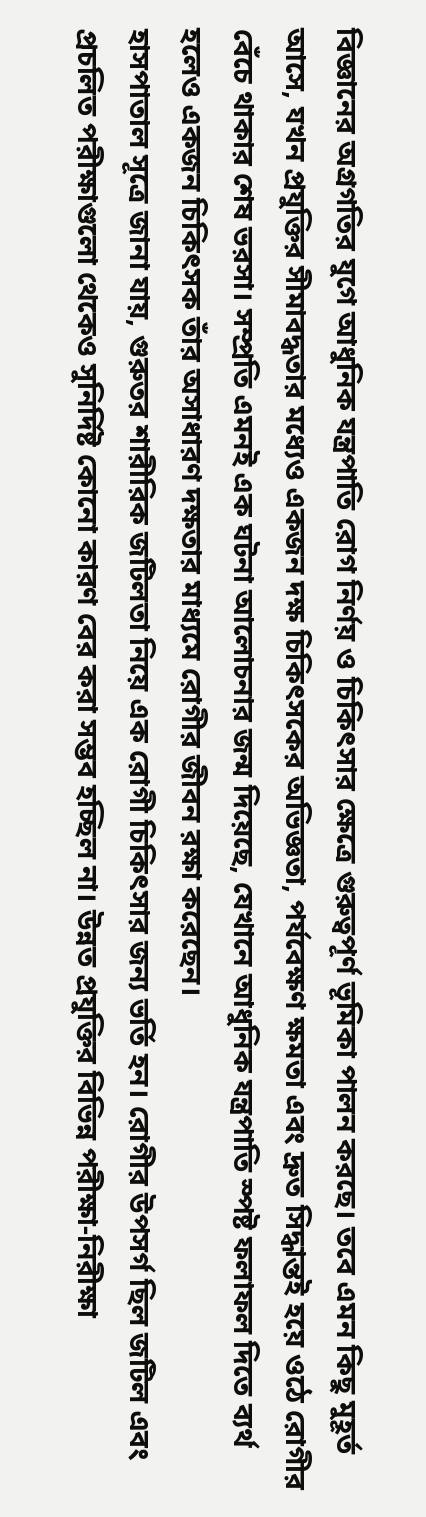বিজ্ঞানের অগ্রগতির যুগে আধুনিক যন্ত্রপাতি রোগ নির্ণয় ও চিকিৎসার ক্ষেত্রে গুরুত্বপূর্ণ ভূমিকা পালন করছে। তবে এমন কিছু মুহূর্ত আসে, যখন প্রযুক্তির সীমাবদ্ধতার মধ্যেও একজন দক্ষ চিকিৎসকের অভিজ্ঞতা, পর্যবেক্ষণ ক্ষমতা এবং দ্রুত সিদ্ধান্তই হয়ে ওঠে রোগীর বেঁচে থাকার শেষ ভরসা। সম্প্রতি এমনই এক ঘটনা আলোচনার জন্ম দিয়েছে, যেখানে আধুনিক যন্ত্রপাতি স্পষ্ট ফলাফল দিতে ব্যর্থ হলেও একজন চিকিৎসক তাঁর অসাধারণ দক্ষতার মাধ্যমে রোগীর জীবন রক্ষা করেছেন।
হাসপাতাল সূত্রে জানা যায়, গুরুতর শারীরিক জটিলতা নিয়ে এক রোগী চিকিৎসার জন্য ভর্তি হন। রোগীর উপসর্গ ছিল জটিল এবং প্রচলিত পরীক্ষাগুলো থেকেও সুনির্দিষ্ট কোনো কারণ বের করা সম্ভব হচ্ছিল না। উন্নত প্রযুক্তির বিভিন্ন পরীক্ষা-নিরীক্ষা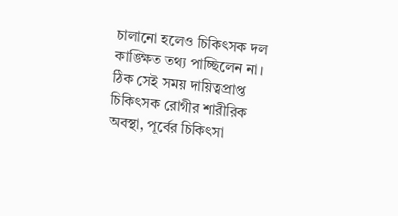চালানো হলেও চিকিৎসক দল কাঙ্ক্ষিত তথ্য পাচ্ছিলেন না।
ঠিক সেই সময় দায়িত্বপ্রাপ্ত চিকিৎসক রোগীর শারীরিক অবস্থা, পূর্বের চিকিৎসা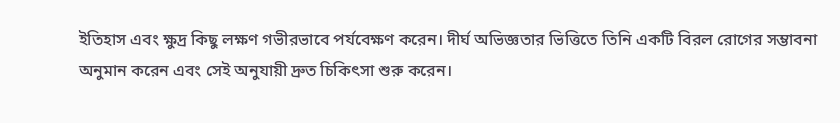ইতিহাস এবং ক্ষুদ্র কিছু লক্ষণ গভীরভাবে পর্যবেক্ষণ করেন। দীর্ঘ অভিজ্ঞতার ভিত্তিতে তিনি একটি বিরল রোগের সম্ভাবনা অনুমান করেন এবং সেই অনুযায়ী দ্রুত চিকিৎসা শুরু করেন।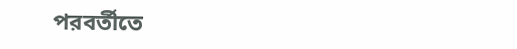পরবর্তীতে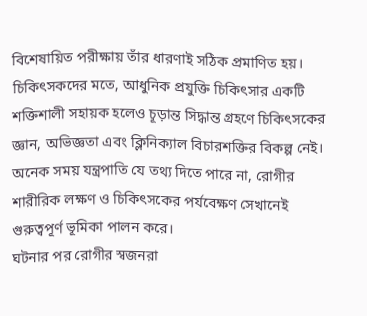বিশেষায়িত পরীক্ষায় তাঁর ধারণাই সঠিক প্রমাণিত হয়।
চিকিৎসকদের মতে, আধুনিক প্রযুক্তি চিকিৎসার একটি শক্তিশালী সহায়ক হলেও চূড়ান্ত সিদ্ধান্ত গ্রহণে চিকিৎসকের জ্ঞান, অভিজ্ঞতা এবং ক্লিনিক্যাল বিচারশক্তির বিকল্প নেই। অনেক সময় যন্ত্রপাতি যে তথ্য দিতে পারে না, রোগীর শারীরিক লক্ষণ ও চিকিৎসকের পর্যবেক্ষণ সেখানেই গুরুত্বপূর্ণ ভূমিকা পালন করে।
ঘটনার পর রোগীর স্বজনরা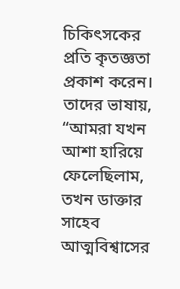চিকিৎসকের প্রতি কৃতজ্ঞতা প্রকাশ করেন। তাদের ভাষায়, “আমরা যখন আশা হারিয়ে ফেলেছিলাম, তখন ডাক্তার সাহেব আত্মবিশ্বাসের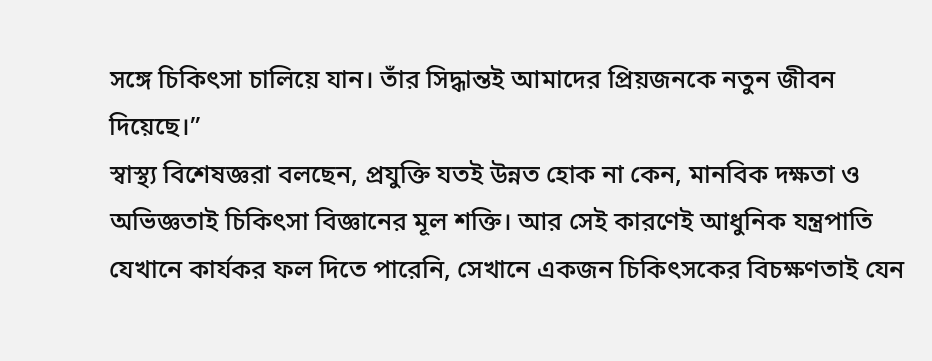সঙ্গে চিকিৎসা চালিয়ে যান। তাঁর সিদ্ধান্তই আমাদের প্রিয়জনকে নতুন জীবন দিয়েছে।”
স্বাস্থ্য বিশেষজ্ঞরা বলছেন, প্রযুক্তি যতই উন্নত হোক না কেন, মানবিক দক্ষতা ও অভিজ্ঞতাই চিকিৎসা বিজ্ঞানের মূল শক্তি। আর সেই কারণেই আধুনিক যন্ত্রপাতি যেখানে কার্যকর ফল দিতে পারেনি, সেখানে একজন চিকিৎসকের বিচক্ষণতাই যেন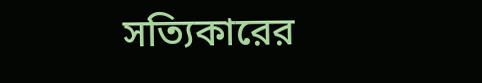সত্যিকারের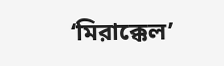‘মিরাক্কেল’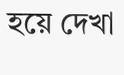হয়ে দেখা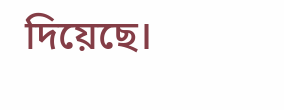দিয়েছে।